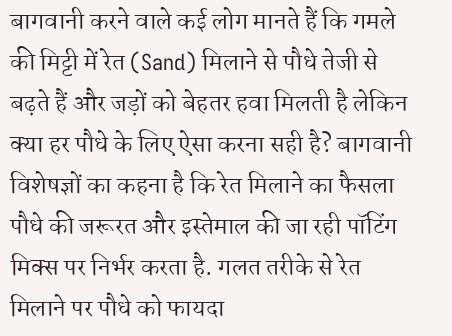बागवानी करने वाले कई लोग मानते हैं कि गमले की मिट्टी में रेत (Sand) मिलाने से पौधे तेजी से बढ़ते हैं और जड़ों को बेहतर हवा मिलती है लेकिन क्या हर पौधे के लिए ऐसा करना सही है? बागवानी विशेषज्ञों का कहना है कि रेत मिलाने का फैसला पौधे की जरूरत और इस्तेमाल की जा रही पॉटिंग मिक्स पर निर्भर करता है. गलत तरीके से रेत मिलाने पर पौधे को फायदा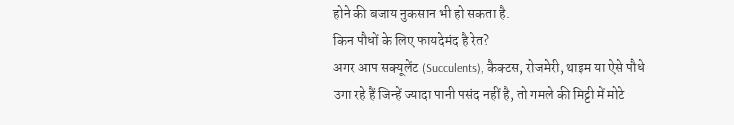होने की बजाय नुकसान भी हो सकता है.
किन पौधों के लिए फायदेमंद है रेत?
अगर आप सक्यूलेंट (Succulents), कैक्टस, रोजमेरी, थाइम या ऐसे पौधे उगा रहे हैं जिन्हें ज्यादा पानी पसंद नहीं है, तो गमले की मिट्टी में मोटे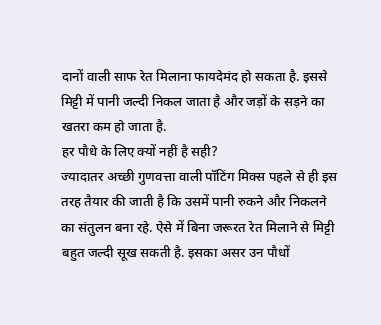दानों वाली साफ रेत मिलाना फायदेमंद हो सकता है. इससे मिट्टी में पानी जल्दी निकल जाता है और जड़ों के सड़ने का खतरा कम हो जाता है.
हर पौधे के लिए क्यों नहीं है सही?
ज्यादातर अच्छी गुणवत्ता वाली पॉटिंग मिक्स पहले से ही इस तरह तैयार की जाती है कि उसमें पानी रुकने और निकलने का संतुलन बना रहे. ऐसे में बिना जरूरत रेत मिलाने से मिट्टी बहुत जल्दी सूख सकती है. इसका असर उन पौधों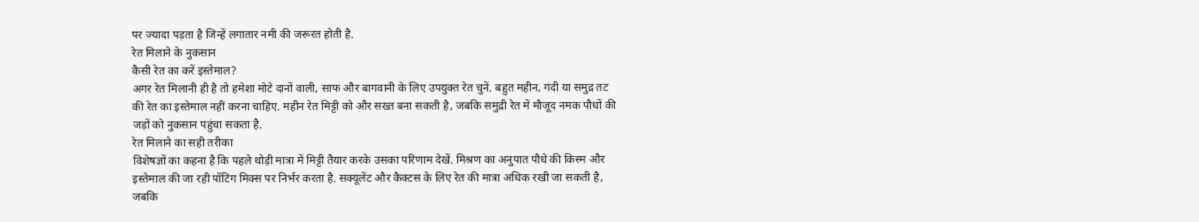पर ज्यादा पड़ता है जिन्हें लगातार नमी की जरूरत होती है.
रेत मिलाने के नुकसान
कैसी रेत का करें इस्तेमाल?
अगर रेत मिलानी ही है तो हमेशा मोटे दानों वाली, साफ और बागवानी के लिए उपयुक्त रेत चुनें. बहुत महीन, गंदी या समुद्र तट की रेत का इस्तेमाल नहीं करना चाहिए. महीन रेत मिट्टी को और सख्त बना सकती है, जबकि समुद्री रेत में मौजूद नमक पौधों की जड़ों को नुकसान पहुंचा सकता है.
रेत मिलाने का सही तरीका
विशेषज्ञों का कहना है कि पहले थोड़ी मात्रा में मिट्टी तैयार करके उसका परिणाम देखें. मिश्रण का अनुपात पौधे की किस्म और इस्तेमाल की जा रही पॉटिंग मिक्स पर निर्भर करता है. सक्यूलेंट और कैक्टस के लिए रेत की मात्रा अधिक रखी जा सकती है, जबकि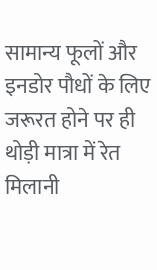सामान्य फूलों और इनडोर पौधों के लिए जरूरत होने पर ही थोड़ी मात्रा में रेत मिलानी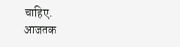चाहिए.
आजतक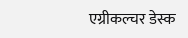एग्रीकल्चर डेस्क